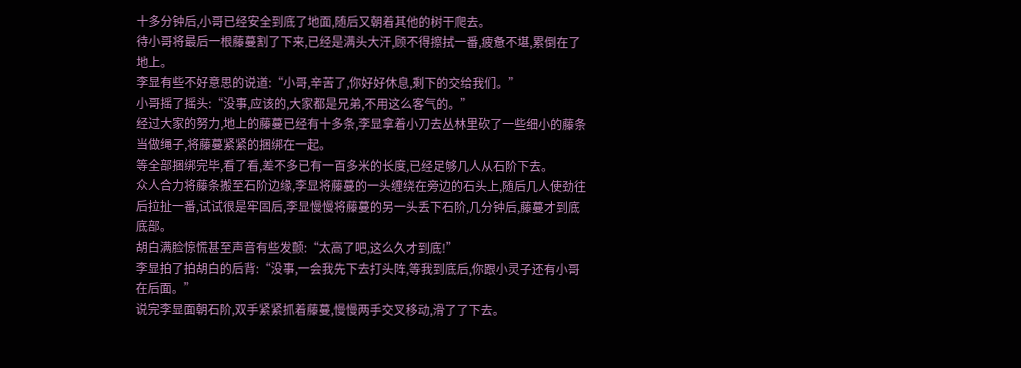十多分钟后,小哥已经安全到底了地面,随后又朝着其他的树干爬去。
待小哥将最后一根藤蔓割了下来,已经是满头大汗,顾不得擦拭一番,疲惫不堪,累倒在了地上。
李显有些不好意思的说道:“小哥,辛苦了,你好好休息,剩下的交给我们。”
小哥摇了摇头:“没事,应该的,大家都是兄弟,不用这么客气的。”
经过大家的努力,地上的藤蔓已经有十多条,李显拿着小刀去丛林里砍了一些细小的藤条当做绳子,将藤蔓紧紧的捆绑在一起。
等全部捆绑完毕,看了看,差不多已有一百多米的长度,已经足够几人从石阶下去。
众人合力将藤条搬至石阶边缘,李显将藤蔓的一头缠绕在旁边的石头上,随后几人使劲往后拉扯一番,试试很是牢固后,李显慢慢将藤蔓的另一头丢下石阶,几分钟后,藤蔓才到底底部。
胡白满脸惊慌甚至声音有些发颤:“太高了吧,这么久才到底!”
李显拍了拍胡白的后背:“没事,一会我先下去打头阵,等我到底后,你跟小灵子还有小哥在后面。”
说完李显面朝石阶,双手紧紧抓着藤蔓,慢慢两手交叉移动,滑了了下去。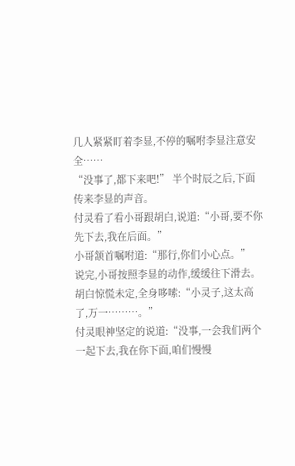几人紧紧盯着李显,不停的嘱咐李显注意安全……
“没事了,都下来吧!” 半个时辰之后,下面传来李显的声音。
付灵看了看小哥跟胡白,说道:“小哥,要不你先下去,我在后面。”
小哥颔首嘱咐道:“那行,你们小心点。”
说完,小哥按照李显的动作,缓缓往下滑去。
胡白惊慌未定,全身哆嗦:“小灵子,这太高了,万一………。”
付灵眼神坚定的说道:“没事,一会我们两个一起下去,我在你下面,咱们慢慢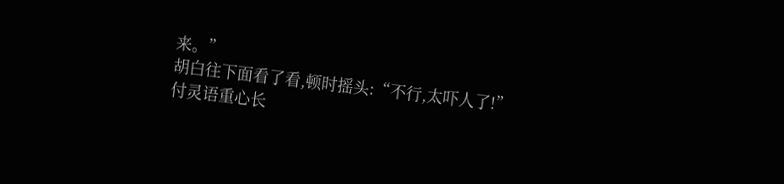来。”
胡白往下面看了看,顿时摇头:“不行,太吓人了!”
付灵语重心长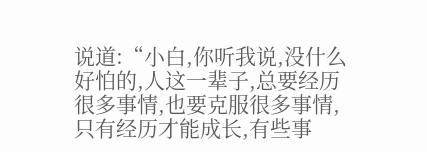说道:“小白,你听我说,没什么好怕的,人这一辈子,总要经历很多事情,也要克服很多事情,只有经历才能成长,有些事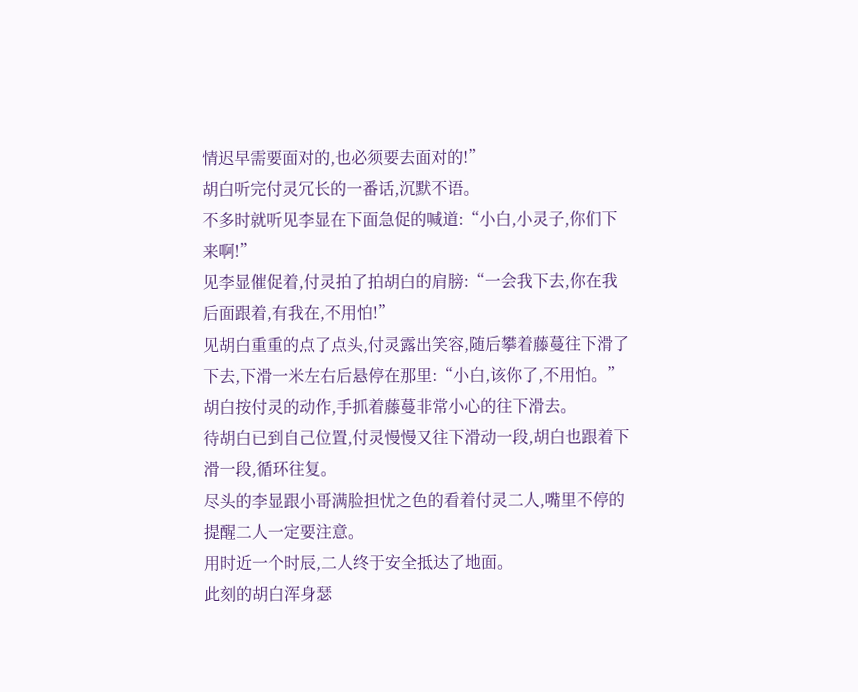情迟早需要面对的,也必须要去面对的!”
胡白听完付灵冗长的一番话,沉默不语。
不多时就听见李显在下面急促的喊道:“小白,小灵子,你们下来啊!”
见李显催促着,付灵拍了拍胡白的肩膀:“一会我下去,你在我后面跟着,有我在,不用怕!”
见胡白重重的点了点头,付灵露出笑容,随后攀着藤蔓往下滑了下去,下滑一米左右后悬停在那里:“小白,该你了,不用怕。”
胡白按付灵的动作,手抓着藤蔓非常小心的往下滑去。
待胡白已到自己位置,付灵慢慢又往下滑动一段,胡白也跟着下滑一段,循环往复。
尽头的李显跟小哥满脸担忧之色的看着付灵二人,嘴里不停的提醒二人一定要注意。
用时近一个时辰,二人终于安全抵达了地面。
此刻的胡白浑身瑟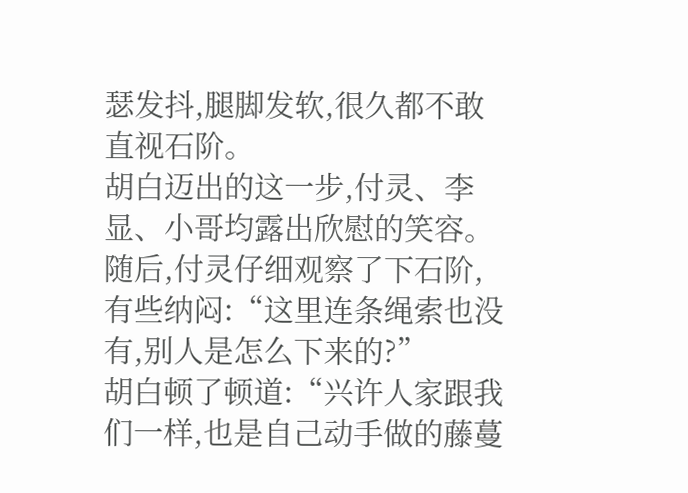瑟发抖,腿脚发软,很久都不敢直视石阶。
胡白迈出的这一步,付灵、李显、小哥均露出欣慰的笑容。
随后,付灵仔细观察了下石阶,有些纳闷:“这里连条绳索也没有,别人是怎么下来的?”
胡白顿了顿道:“兴许人家跟我们一样,也是自己动手做的藤蔓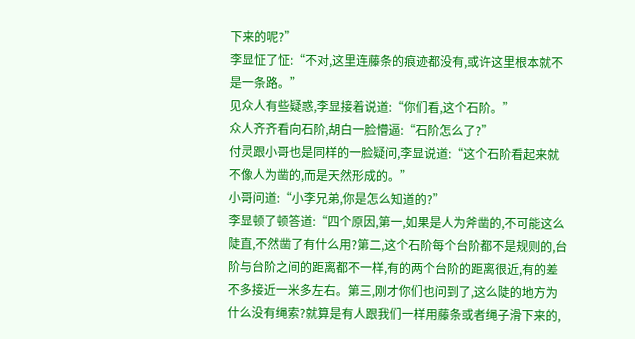下来的呢?”
李显怔了怔:“不对,这里连藤条的痕迹都没有,或许这里根本就不是一条路。”
见众人有些疑惑,李显接着说道:“你们看,这个石阶。”
众人齐齐看向石阶,胡白一脸懵逼:“石阶怎么了?”
付灵跟小哥也是同样的一脸疑问,李显说道:“这个石阶看起来就不像人为凿的,而是天然形成的。”
小哥问道:“小李兄弟,你是怎么知道的?”
李显顿了顿答道:“四个原因,第一,如果是人为斧凿的,不可能这么陡直,不然凿了有什么用?第二,这个石阶每个台阶都不是规则的,台阶与台阶之间的距离都不一样,有的两个台阶的距离很近,有的差不多接近一米多左右。第三,刚才你们也问到了,这么陡的地方为什么没有绳索?就算是有人跟我们一样用藤条或者绳子滑下来的,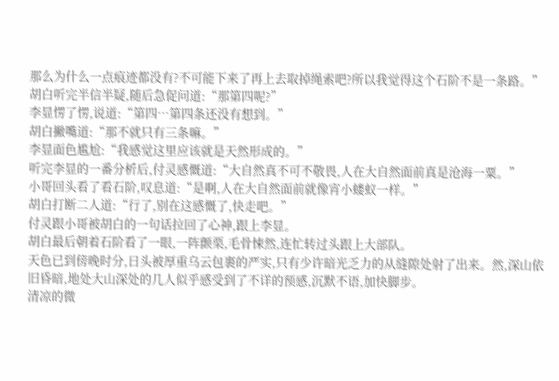那么为什么一点痕迹都没有?不可能下来了再上去取掉绳索吧?所以我觉得这个石阶不是一条路。”
胡白听完半信半疑,随后急促问道:“那第四呢?”
李显愣了愣,说道:“第四…第四条还没有想到。”
胡白撇嘴道:“那不就只有三条嘛。”
李显面色尴尬:“我感觉这里应该就是天然形成的。”
听完李显的一番分析后,付灵感慨道:“大自然真不可不敬畏,人在大自然面前真是沧海一粟。”
小哥回头看了看石阶,叹息道:“是啊,人在大自然面前就像宵小蝼蚁一样。”
胡白打断二人道:“行了,别在这感慨了,快走吧。”
付灵跟小哥被胡白的一句话拉回了心神,跟上李显。
胡白最后朝着石阶看了一眼,一阵颤栗,毛骨悚然,连忙转过头跟上大部队。
天色已到傍晚时分,日头被厚重乌云包裹的严实,只有少许暗光乏力的从缝隙处射了出来。然,深山依旧昏暗,地处大山深处的几人似乎感受到了不详的预感,沉默不语,加快脚步。
清凉的微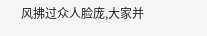风拂过众人脸庞,大家并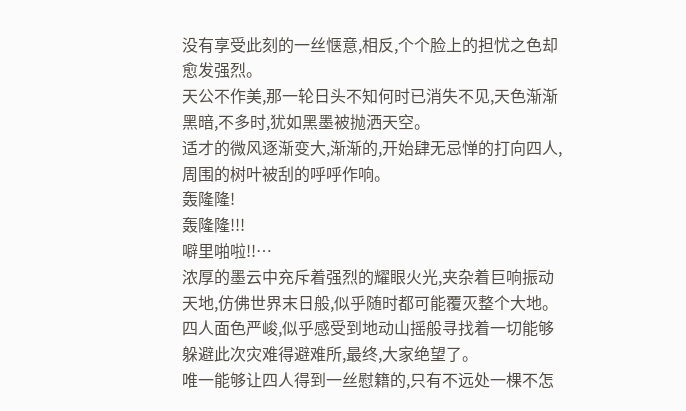没有享受此刻的一丝惬意,相反,个个脸上的担忧之色却愈发强烈。
天公不作美,那一轮日头不知何时已消失不见,天色渐渐黑暗,不多时,犹如黑墨被抛洒天空。
适才的微风逐渐变大,渐渐的,开始肆无忌惮的打向四人,周围的树叶被刮的呼呼作响。
轰隆隆!
轰隆隆!!!
噼里啪啦!!…
浓厚的墨云中充斥着强烈的耀眼火光,夹杂着巨响振动天地,仿佛世界末日般,似乎随时都可能覆灭整个大地。
四人面色严峻,似乎感受到地动山摇般寻找着一切能够躲避此次灾难得避难所,最终,大家绝望了。
唯一能够让四人得到一丝慰籍的,只有不远处一棵不怎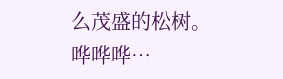么茂盛的松树。
哗哗哗…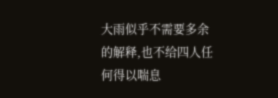大雨似乎不需要多余的解释,也不给四人任何得以喘息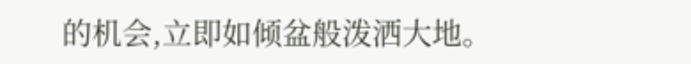的机会,立即如倾盆般泼洒大地。